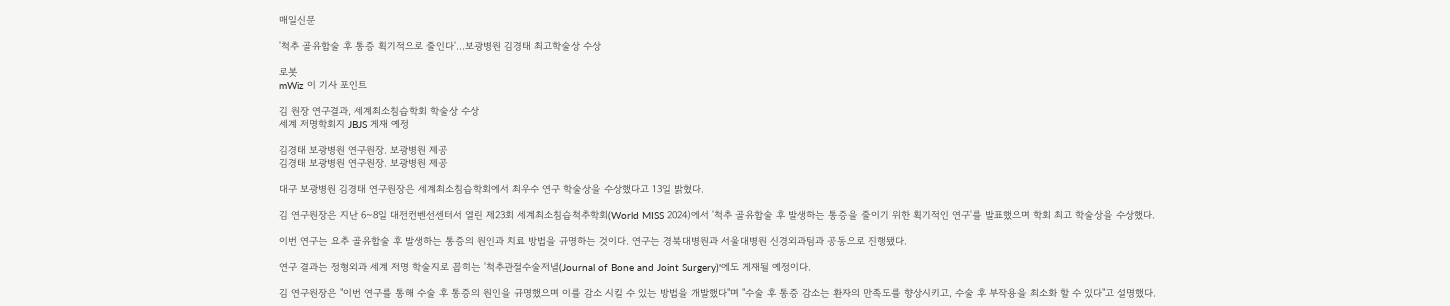매일신문

'척추 골유합술 후 통증 획기적으로 줄인다'…보광병원 김경태 최고학술상 수상

로봇
mWiz 이 기사 포인트

김 원장 연구결과, 세계최소침습학회 학술상 수상
세계 저명학회지 JBJS 게재 예정

김경태 보광병원 연구원장. 보광병원 제공
김경태 보광병원 연구원장. 보광병원 제공

대구 보광병원 김경태 연구원장은 세계최소침습학회에서 최우수 연구 학술상을 수상했다고 13일 밝혔다.

김 연구원장은 지난 6~8일 대전컨벤선센터서 열린 제23회 세계최소침습척추학회(World MISS 2024)에서 '척추 골유합술 후 발생하는 통증을 줄이기 위한 획기적인 연구'를 발표했으며 학회 최고 학술상을 수상했다.

이번 연구는 요추 골유합술 후 발생하는 통증의 원인과 치료 방법을 규명하는 것이다. 연구는 경북대병원과 서울대병원 신경외과팀과 공동으로 진행됐다.

연구 결과는 정형외과 세계 저명 학술지로 꼽히는 '척추관절수술저녈(Journal of Bone and Joint Surgery)'에도 게재될 예정이다.

김 연구원장은 "이번 연구를 통해 수술 후 통증의 원인을 규명했으며 이를 감소 시킬 수 있는 방법을 개발했다"며 "수술 후 통증 감소는 환자의 만족도를 향상시키고, 수술 후 부작용을 최소화 할 수 있다"고 설명했다.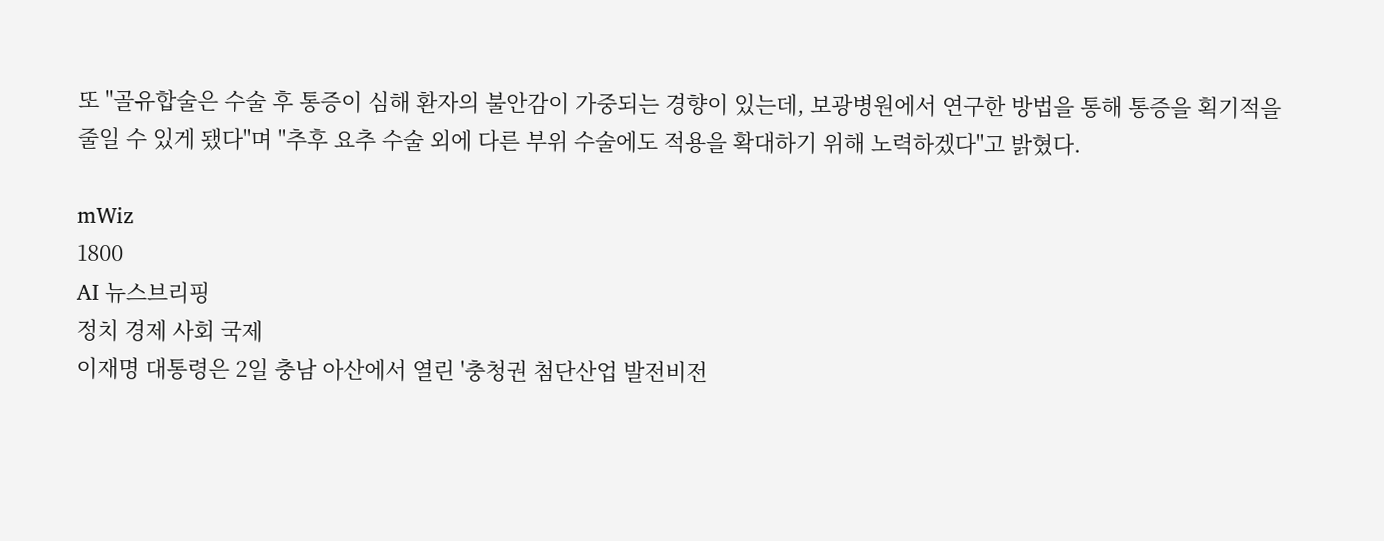또 "골유합술은 수술 후 통증이 심해 환자의 불안감이 가중되는 경향이 있는데, 보광병원에서 연구한 방법을 통해 통증을 획기적을 줄일 수 있게 됐다"며 "추후 요추 수술 외에 다른 부위 수술에도 적용을 확대하기 위해 노력하겠다"고 밝혔다.

mWiz
1800
AI 뉴스브리핑
정치 경제 사회 국제
이재명 대통령은 2일 충남 아산에서 열린 '충청권 첨단산업 발전비전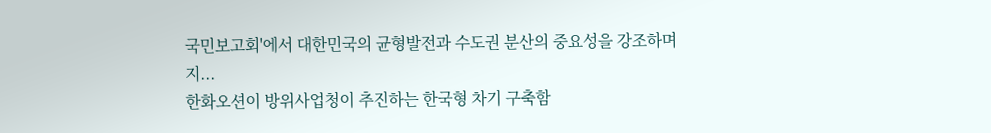국민보고회'에서 대한민국의 균형발전과 수도권 분산의 중요성을 강조하며 지...
한화오션이 방위사업청이 추진하는 한국형 차기 구축함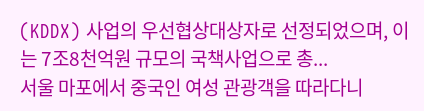(KDDX) 사업의 우선협상대상자로 선정되었으며, 이는 7조8천억원 규모의 국책사업으로 총...
서울 마포에서 중국인 여성 관광객을 따라다니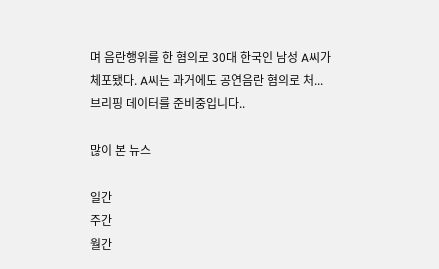며 음란행위를 한 혐의로 30대 한국인 남성 A씨가 체포됐다. A씨는 과거에도 공연음란 혐의로 처...
브리핑 데이터를 준비중입니다..

많이 본 뉴스

일간
주간
월간